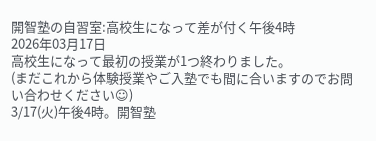開智塾の自習室:高校生になって差が付く午後4時
2026年03月17日
高校生になって最初の授業が1つ終わりました。
(まだこれから体験授業やご入塾でも間に合いますのでお問い合わせください☺)
3/17(火)午後4時。開智塾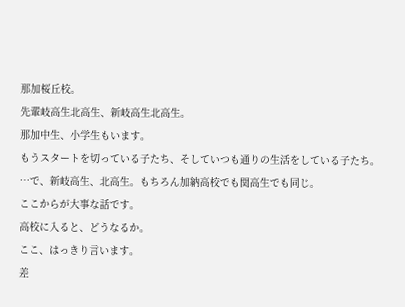那加桜丘校。
先輩岐高生北高生、新岐高生北高生。
那加中生、小学生もいます。
もうスタートを切っている子たち、そしていつも通りの生活をしている子たち。
…で、新岐高生、北高生。もちろん加納高校でも関高生でも同じ。
ここからが大事な話です。
高校に入ると、どうなるか。
ここ、はっきり言います。
差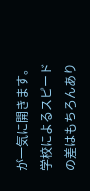が一気に開きます。
学校によるスピードの差はもちろんあり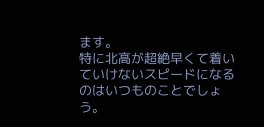ます。
特に北高が超絶早くて着いていけないスピードになるのはいつものことでしょう。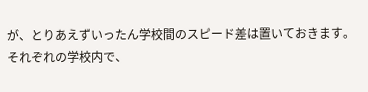が、とりあえずいったん学校間のスピード差は置いておきます。
それぞれの学校内で、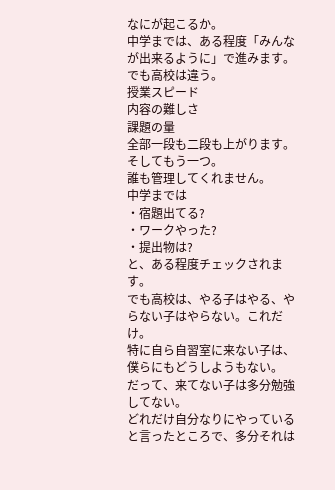なにが起こるか。
中学までは、ある程度「みんなが出来るように」で進みます。
でも高校は違う。
授業スピード
内容の難しさ
課題の量
全部一段も二段も上がります。
そしてもう一つ。
誰も管理してくれません。
中学までは
・宿題出てる?
・ワークやった?
・提出物は?
と、ある程度チェックされます。
でも高校は、やる子はやる、やらない子はやらない。これだけ。
特に自ら自習室に来ない子は、僕らにもどうしようもない。
だって、来てない子は多分勉強してない。
どれだけ自分なりにやっていると言ったところで、多分それは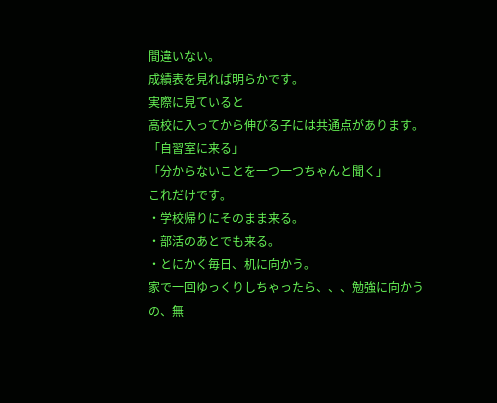間違いない。
成績表を見れば明らかです。
実際に見ていると
高校に入ってから伸びる子には共通点があります。
「自習室に来る」
「分からないことを一つ一つちゃんと聞く」
これだけです。
・学校帰りにそのまま来る。
・部活のあとでも来る。
・とにかく毎日、机に向かう。
家で一回ゆっくりしちゃったら、、、勉強に向かうの、無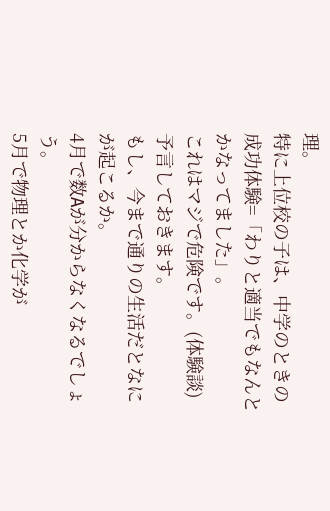理。
特に上位校の子は、中学のときの成功体験=「わりと適当でもなんとかなってました」。
これはマジで危険です。(体験談)
予言しておきます。
もし、今まで通りの生活だとなにが起こるか。
4月で数Aが分からなくなるでしょう。
5月で物理とか化学が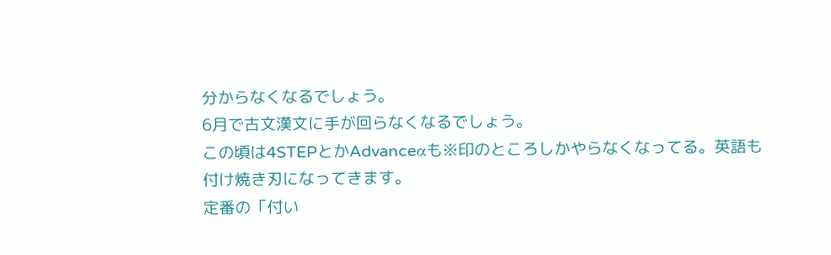分からなくなるでしょう。
6月で古文漢文に手が回らなくなるでしょう。
この頃は4STEPとかAdvanceαも※印のところしかやらなくなってる。英語も付け焼き刃になってきます。
定番の「付い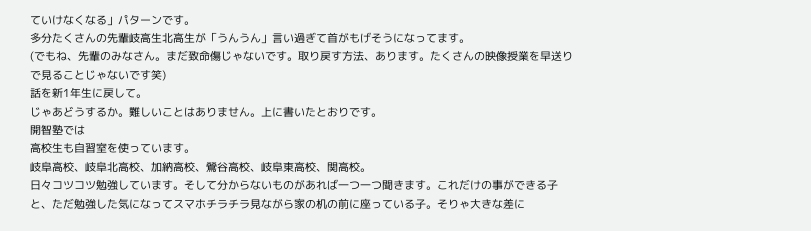ていけなくなる」パターンです。
多分たくさんの先輩岐高生北高生が「うんうん」言い過ぎて首がもげそうになってます。
(でもね、先輩のみなさん。まだ致命傷じゃないです。取り戻す方法、あります。たくさんの映像授業を早送りで見ることじゃないです笑)
話を新1年生に戻して。
じゃあどうするか。難しいことはありません。上に書いたとおりです。
開智塾では
高校生も自習室を使っています。
岐阜高校、岐阜北高校、加納高校、鶯谷高校、岐阜東高校、関高校。
日々コツコツ勉強しています。そして分からないものがあれば一つ一つ聞きます。これだけの事ができる子と、ただ勉強した気になってスマホチラチラ見ながら家の机の前に座っている子。そりゃ大きな差に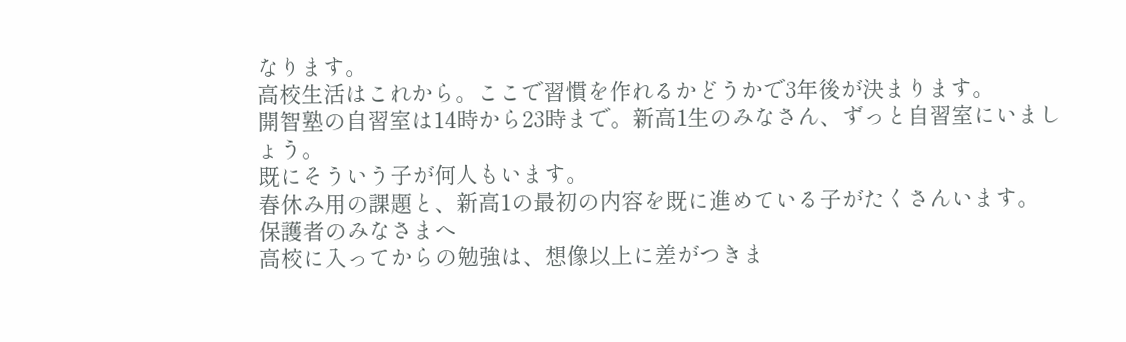なります。
高校生活はこれから。ここで習慣を作れるかどうかで3年後が決まります。
開智塾の自習室は14時から23時まで。新高1生のみなさん、ずっと自習室にいましょう。
既にそういう子が何人もいます。
春休み用の課題と、新高1の最初の内容を既に進めている子がたくさんいます。
保護者のみなさまへ
高校に入ってからの勉強は、想像以上に差がつきま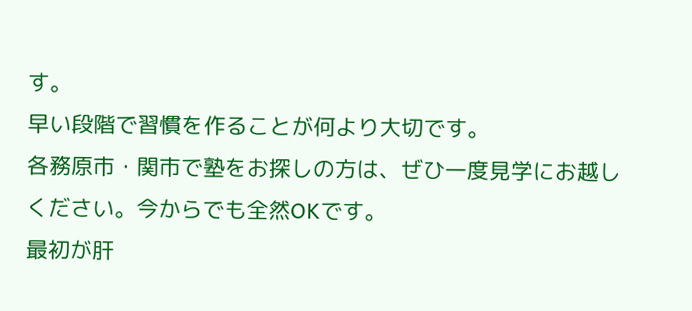す。
早い段階で習慣を作ることが何より大切です。
各務原市・関市で塾をお探しの方は、ぜひ一度見学にお越しください。今からでも全然OKです。
最初が肝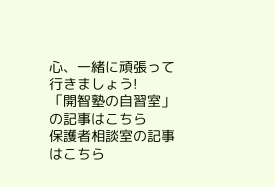心、一緒に頑張って行きましょう!
「開智塾の自習室」の記事はこちら
保護者相談室の記事はこちら